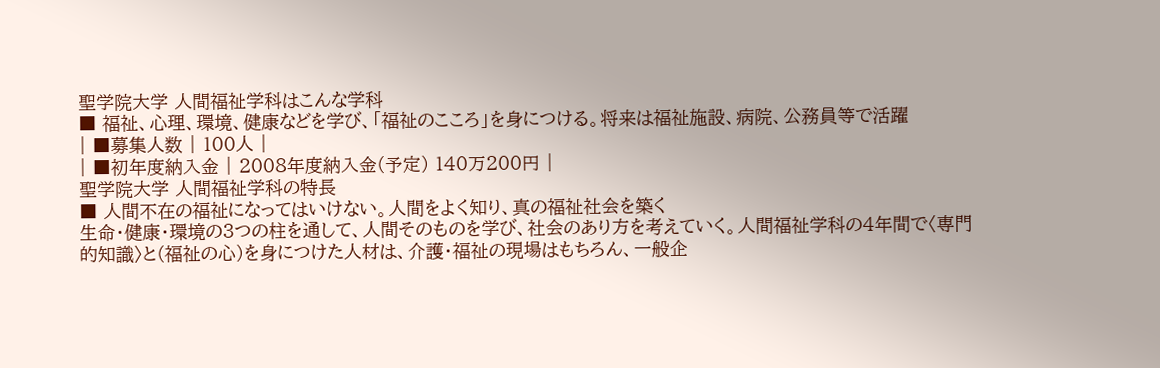聖学院大学 人間福祉学科はこんな学科
■ 福祉、心理、環境、健康などを学び、「福祉のこころ」を身につける。将来は福祉施設、病院、公務員等で活躍
| ■募集人数 | 100人 |
| ■初年度納入金 | 2008年度納入金(予定) 140万200円 |
聖学院大学 人間福祉学科の特長
■ 人間不在の福祉になってはいけない。人間をよく知り、真の福祉社会を築く
生命・健康・環境の3つの柱を通して、人間そのものを学び、社会のあり方を考えていく。人間福祉学科の4年間で〈専門的知識〉と(福祉の心)を身につけた人材は、介護・福祉の現場はもちろん、一般企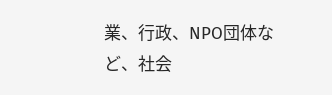業、行政、NPO団体など、社会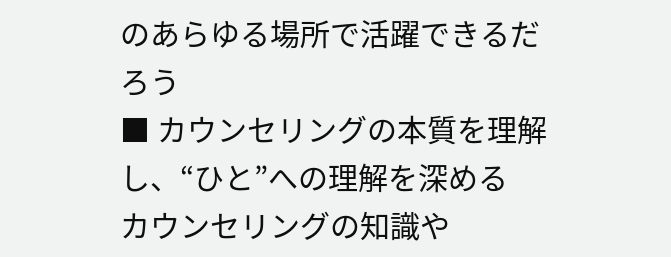のあらゆる場所で活躍できるだろう
■ カウンセリングの本質を理解し、“ひと”への理解を深める
カウンセリングの知識や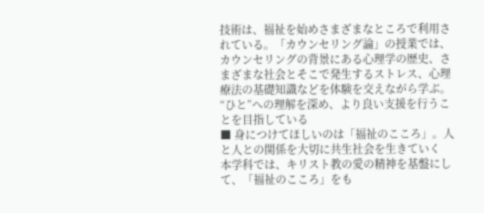技術は、福祉を始めさまざまなところで利用されている。「カウンセリング論」の授業では、カウンセリングの背景にある心理学の歴史、さまざまな社会とそこで発生するストレス、心理療法の基礎知識などを体験を交えながら学ぶ。“ひと”への理解を深め、より良い支援を行うことを目指している
■ 身につけてほしいのは「福祉のこころ」。人と人との関係を大切に共生社会を生きていく
本学科では、キリスト教の愛の精神を基盤にして、「福祉のこころ」をも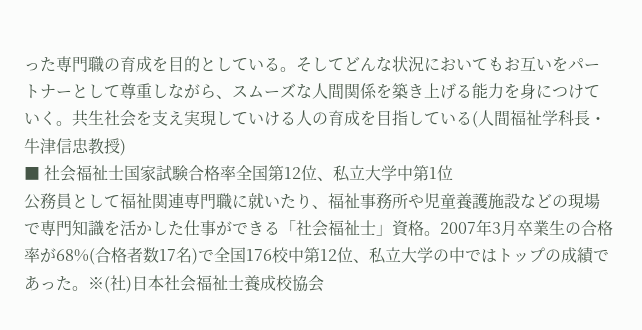った専門職の育成を目的としている。そしてどんな状況においてもお互いをパートナーとして尊重しながら、スムーズな人間関係を築き上げる能力を身につけていく。共生社会を支え実現していける人の育成を目指している(人間福祉学科長・牛津信忠教授)
■ 社会福祉士国家試験合格率全国第12位、私立大学中第1位
公務員として福祉関連専門職に就いたり、福祉事務所や児童養護施設などの現場で専門知識を活かした仕事ができる「社会福祉士」資格。2007年3月卒業生の合格率が68%(合格者数17名)で全国176校中第12位、私立大学の中ではトップの成績であった。※(社)日本社会福祉士養成校協会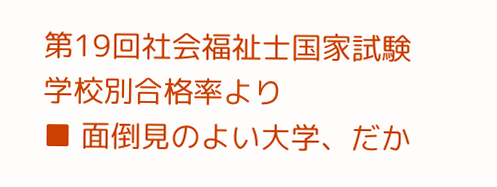第19回社会福祉士国家試験学校別合格率より
■ 面倒見のよい大学、だか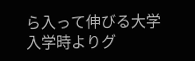ら入って伸びる大学
入学時よりグ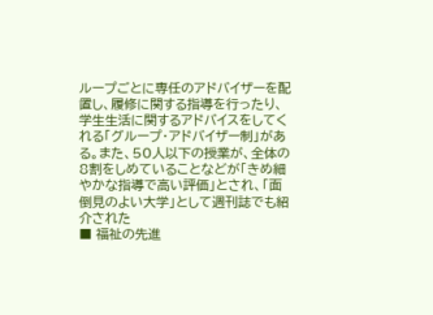ループごとに専任のアドバイザーを配置し、履修に関する指導を行ったり、学生生活に関するアドバイスをしてくれる「グループ・アドバイザー制」がある。また、50人以下の授業が、全体の8割をしめていることなどが「きめ細やかな指導で高い評価」とされ、「面倒見のよい大学」として週刊誌でも紹介された
■ 福祉の先進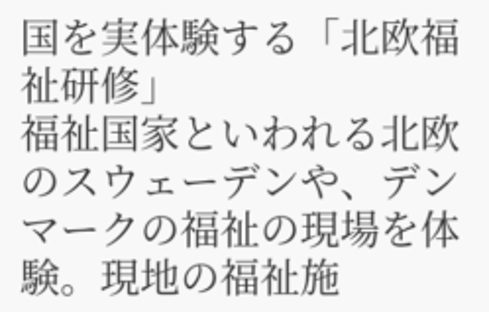国を実体験する「北欧福祉研修」
福祉国家といわれる北欧のスウェーデンや、デンマークの福祉の現場を体験。現地の福祉施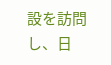設を訪問し、日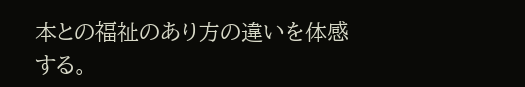本との福祉のあり方の違いを体感する。